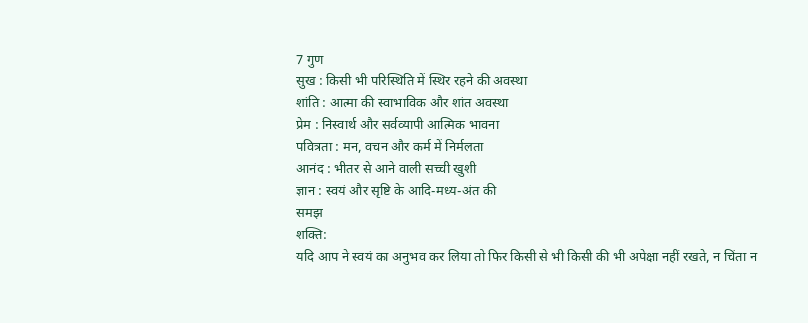7 गुण
सुख : किसी भी परिस्थिति में स्थिर रहने की अवस्था
शांति : आत्मा की स्वाभाविक और शांत अवस्था
प्रेम : निस्वार्थ और सर्वव्यापी आत्मिक भावना
पवित्रता : मन, वचन और कर्म में निर्मलता
आनंद : भीतर से आने वाली सच्ची खुशी
ज्ञान : स्वयं और सृष्टि के आदि-मध्य-अंत की
समझ
शक्ति:
यदि आप ने स्वयं का अनुभव कर लिया तो फिर किसी से भी किसी की भी अपेक्षा नहीं रखते, न चिंता न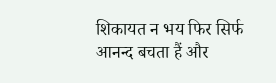शिकायत न भय फिर सिर्फ आनन्द बचता हैं और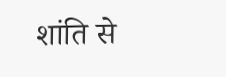शांति से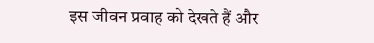इस जीवन प्रवाह को देखते हैं और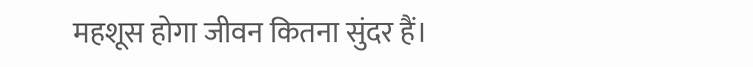महशूस होगा जीवन कितना सुंदर हैं।